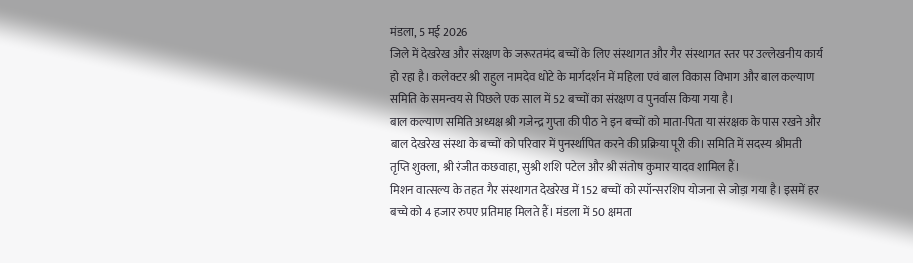मंडला, 5 मई 2026
जिले में देखरेख और संरक्षण के जरूरतमंद बच्चों के लिए संस्थागत और गैर संस्थागत स्तर पर उल्लेखनीय कार्य हो रहा है। कलेक्टर श्री राहुल नामदेव धोटे के मार्गदर्शन में महिला एवं बाल विकास विभाग और बाल कल्याण समिति के समन्वय से पिछले एक साल में 52 बच्चों का संरक्षण व पुनर्वास किया गया है।
बाल कल्याण समिति अध्यक्ष श्री गजेन्द्र गुप्ता की पीठ ने इन बच्चों को माता-पिता या संरक्षक के पास रखने और बाल देखरेख संस्था के बच्चों को परिवार में पुनर्स्थापित करने की प्रक्रिया पूरी की। समिति में सदस्य श्रीमती तृप्ति शुक्ला, श्री रंजीत कछवाहा, सुश्री शशि पटेल और श्री संतोष कुमार यादव शामिल हैं।
मिशन वात्सल्य के तहत गैर संस्थागत देखरेख में 152 बच्चों को स्पॉन्सरशिप योजना से जोड़ा गया है। इसमें हर बच्चे को 4 हजार रुपए प्रतिमाह मिलते हैं। मंडला में 50 क्षमता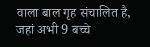वाला बाल गृह संचालित है, जहां अभी 9 बच्चे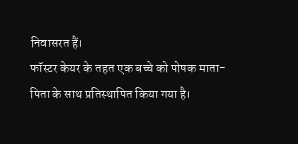निवासरत हैं।
फॉस्टर केयर के तहत एक बच्चे को पोषक माता-पिता के साथ प्रतिस्थापित किया गया है।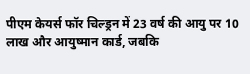पीएम केयर्स फॉर चिल्ड्रन में 23 वर्ष की आयु पर 10 लाख और आयुष्मान कार्ड, जबकि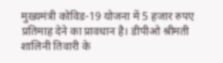मुख्यमंत्री कोविड-19 योजना में 5 हजार रुपए प्रतिमाह देने का प्रावधान है। डीपीओ श्रीमती शालिनी तिवारी के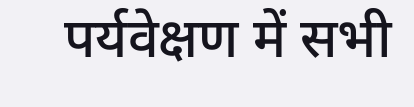पर्यवेक्षण में सभी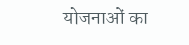योजनाओं का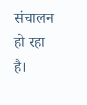संचालन हो रहा है।